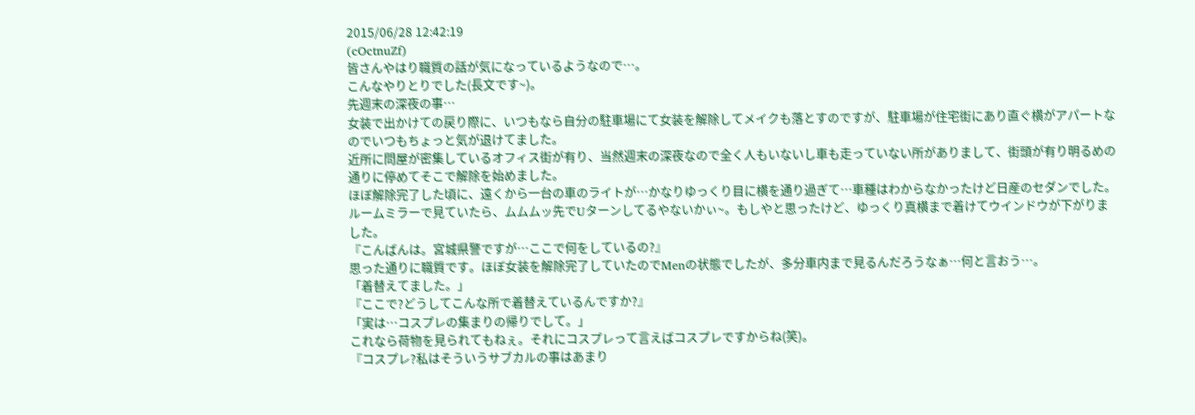2015/06/28 12:42:19
(cOctnuZf)
皆さんやはり職質の話が気になっているようなので…。
こんなやりとりでした(長文です~)。
先週末の深夜の事…
女装で出かけての戻り際に、いつもなら自分の駐車場にて女装を解除してメイクも落とすのですが、駐車場が住宅街にあり直ぐ横がアパートなのでいつもちょっと気が退けてました。
近所に問屋が密集しているオフィス街が有り、当然週末の深夜なので全く人もいないし車も走っていない所がありまして、街頭が有り明るめの通りに停めてそこで解除を始めました。
ほぼ解除完了した頃に、遠くから一台の車のライトが…かなりゆっくり目に横を通り過ぎて…車種はわからなかったけど日産のセダンでした。ルームミラーで見ていたら、ムムムッ先でUターンしてるやないかぃ~。もしやと思ったけど、ゆっくり真横まで着けてウインドウが下がりました。
『こんばんは。宮城県警ですが…ここで何をしているの?』
思った通りに職質です。ほぼ女装を解除完了していたのでMenの状態でしたが、多分車内まで見るんだろうなぁ…何と言おう…。
「着替えてました。」
『ここで?どうしてこんな所で着替えているんですか?』
「実は…コスプレの集まりの帰りでして。」
これなら荷物を見られてもねぇ。それにコスプレって言えばコスプレですからね(笑)。
『コスプレ?私はそういうサブカルの事はあまり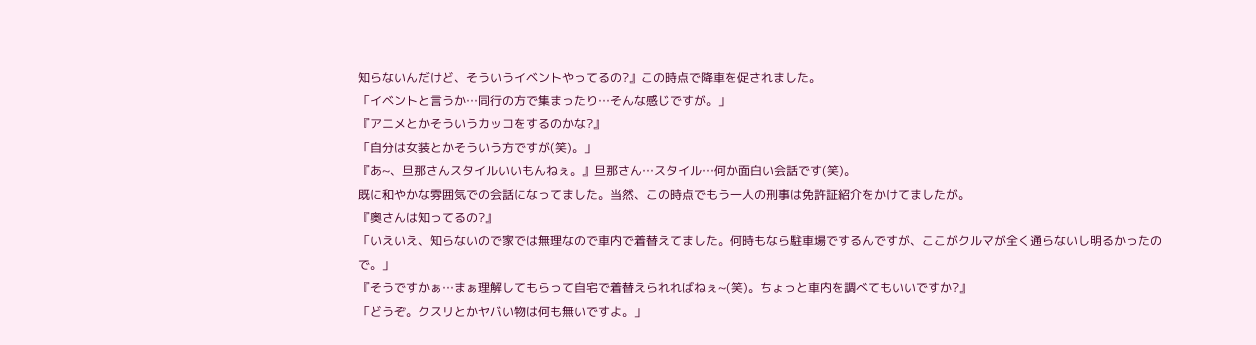知らないんだけど、そういうイベントやってるの?』この時点で降車を促されました。
「イベントと言うか…同行の方で集まったり…そんな感じですが。」
『アニメとかそういうカッコをするのかな?』
「自分は女装とかそういう方ですが(笑)。」
『あ~、旦那さんスタイルいいもんねぇ。』旦那さん…スタイル…何か面白い会話です(笑)。
既に和やかな雰囲気での会話になってました。当然、この時点でもう一人の刑事は免許証紹介をかけてましたが。
『奥さんは知ってるの?』
「いえいえ、知らないので家では無理なので車内で着替えてました。何時もなら駐車場でするんですが、ここがクルマが全く通らないし明るかったので。」
『そうですかぁ…まぁ理解してもらって自宅で着替えられればねぇ~(笑)。ちょっと車内を調べてもいいですか?』
「どうぞ。クスリとかヤバい物は何も無いですよ。」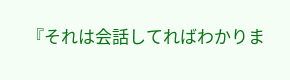『それは会話してればわかりま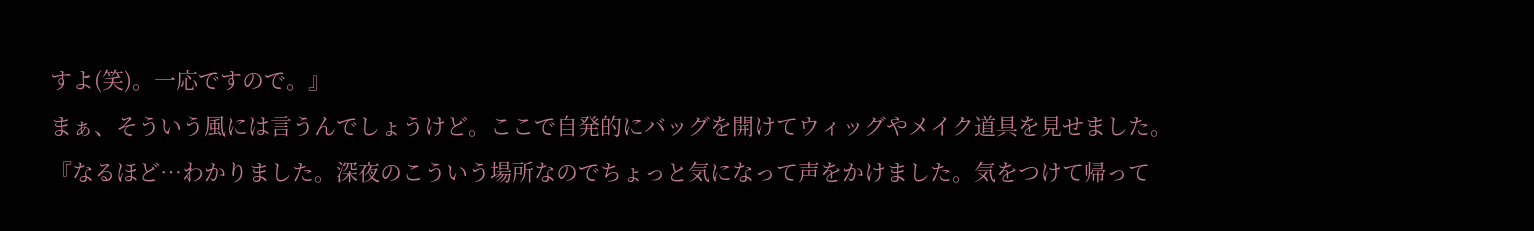すよ(笑)。一応ですので。』
まぁ、そういう風には言うんでしょうけど。ここで自発的にバッグを開けてウィッグやメイク道具を見せました。
『なるほど…わかりました。深夜のこういう場所なのでちょっと気になって声をかけました。気をつけて帰って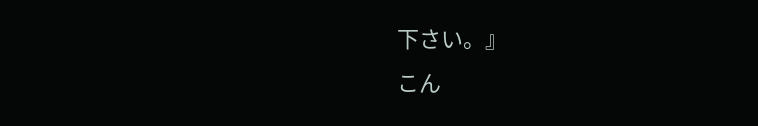下さい。』
こん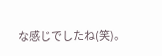な感じでしたね(笑)。